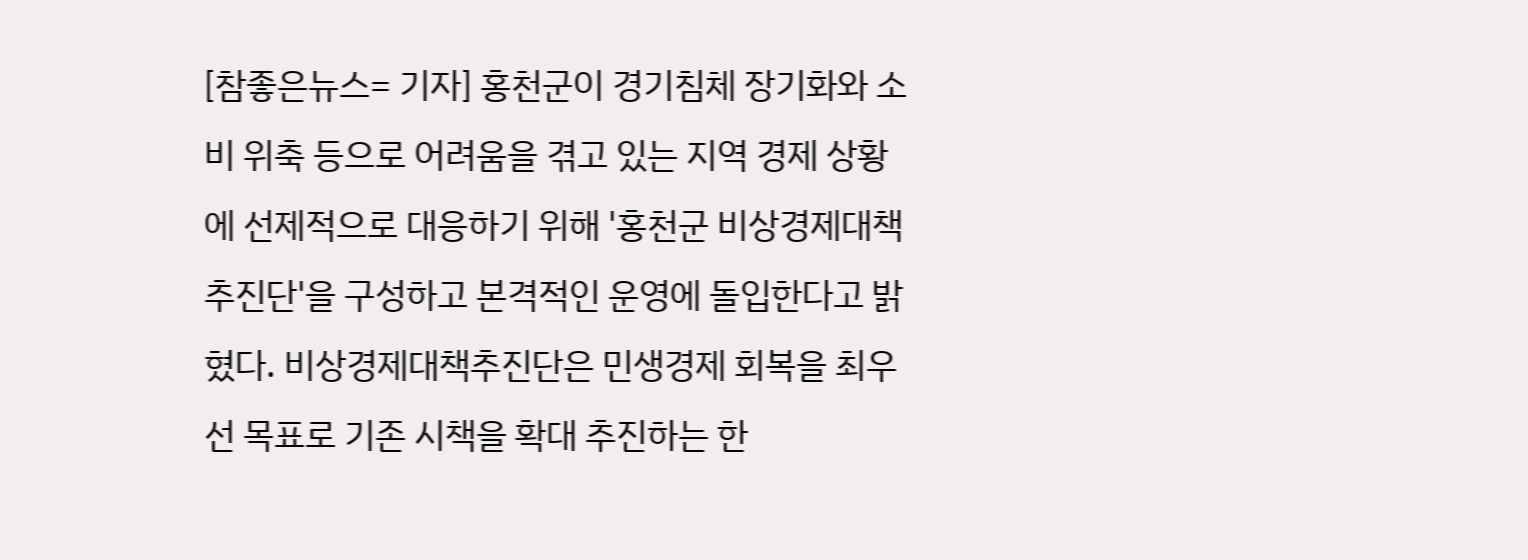[참좋은뉴스= 기자] 홍천군이 경기침체 장기화와 소비 위축 등으로 어려움을 겪고 있는 지역 경제 상황에 선제적으로 대응하기 위해 '홍천군 비상경제대책추진단'을 구성하고 본격적인 운영에 돌입한다고 밝혔다. 비상경제대책추진단은 민생경제 회복을 최우선 목표로 기존 시책을 확대 추진하는 한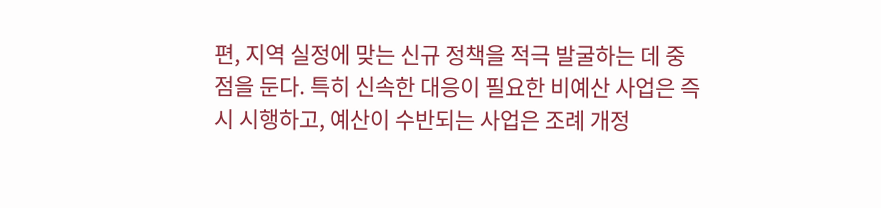편, 지역 실정에 맞는 신규 정책을 적극 발굴하는 데 중점을 둔다. 특히 신속한 대응이 필요한 비예산 사업은 즉시 시행하고, 예산이 수반되는 사업은 조례 개정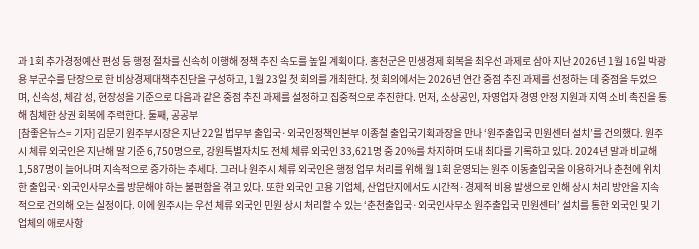과 1회 추가경정예산 편성 등 행정 절차를 신속히 이행해 정책 추진 속도를 높일 계획이다. 홍천군은 민생경제 회복을 최우선 과제로 삼아 지난 2026년 1월 16일 박광용 부군수를 단장으로 한 비상경제대책추진단을 구성하고, 1월 23일 첫 회의를 개최한다. 첫 회의에서는 2026년 연간 중점 추진 과제를 선정하는 데 중점을 두었으며, 신속성, 체감 성, 현장성을 기준으로 다음과 같은 중점 추진 과제를 설정하고 집중적으로 추진한다. 먼저, 소상공인, 자영업자 경영 안정 지원과 지역 소비 촉진을 통해 침체한 상권 회복에 주력한다. 둘째, 공공부
[참좋은뉴스= 기자] 김문기 원주부시장은 지난 22일 법무부 출입국·외국인정책인본부 이종철 출입국기획과장을 만나 ‘원주출입국 민원센터 설치’를 건의했다. 원주시 체류 외국인은 지난해 말 기준 6,750명으로, 강원특별자치도 전체 체류 외국인 33,621명 중 20%를 차지하며 도내 최다를 기록하고 있다. 2024년 말과 비교해 1,587명이 늘어나며 지속적으로 증가하는 추세다. 그러나 원주시 체류 외국인은 행정 업무 처리를 위해 월 1회 운영되는 원주 이동출입국을 이용하거나 춘천에 위치한 출입국·외국인사무소를 방문해야 하는 불편함을 겪고 있다. 또한 외국인 고용 기업체, 산업단지에서도 시간적·경제적 비용 발생으로 인해 상시 처리 방안을 지속적으로 건의해 오는 실정이다. 이에 원주시는 우선 체류 외국인 민원 상시 처리할 수 있는 ‘춘천출입국·외국인사무소 원주출입국 민원센터’ 설치를 통한 외국인 및 기업체의 애로사항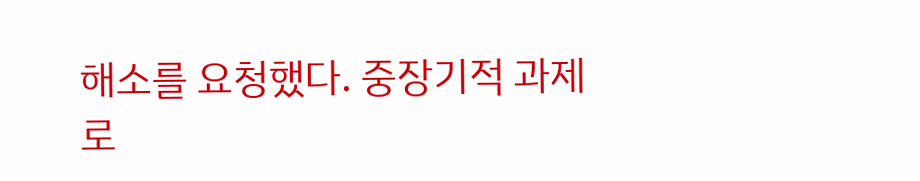해소를 요청했다. 중장기적 과제로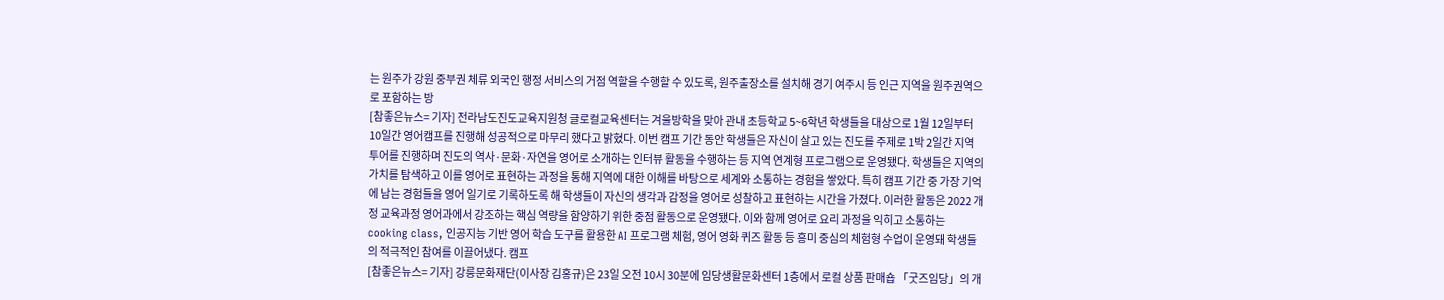는 원주가 강원 중부권 체류 외국인 행정 서비스의 거점 역할을 수행할 수 있도록, 원주출장소를 설치해 경기 여주시 등 인근 지역을 원주권역으로 포함하는 방
[참좋은뉴스= 기자] 전라남도진도교육지원청 글로컬교육센터는 겨울방학을 맞아 관내 초등학교 5~6학년 학생들을 대상으로 1월 12일부터 10일간 영어캠프를 진행해 성공적으로 마무리 했다고 밝혔다. 이번 캠프 기간 동안 학생들은 자신이 살고 있는 진도를 주제로 1박 2일간 지역 투어를 진행하며 진도의 역사·문화·자연을 영어로 소개하는 인터뷰 활동을 수행하는 등 지역 연계형 프로그램으로 운영됐다. 학생들은 지역의 가치를 탐색하고 이를 영어로 표현하는 과정을 통해 지역에 대한 이해를 바탕으로 세계와 소통하는 경험을 쌓았다. 특히 캠프 기간 중 가장 기억에 남는 경험들을 영어 일기로 기록하도록 해 학생들이 자신의 생각과 감정을 영어로 성찰하고 표현하는 시간을 가졌다. 이러한 활동은 2022 개정 교육과정 영어과에서 강조하는 핵심 역량을 함양하기 위한 중점 활동으로 운영됐다. 이와 함께 영어로 요리 과정을 익히고 소통하는 cooking class, 인공지능 기반 영어 학습 도구를 활용한 AI 프로그램 체험, 영어 영화 퀴즈 활동 등 흥미 중심의 체험형 수업이 운영돼 학생들의 적극적인 참여를 이끌어냈다. 캠프
[참좋은뉴스= 기자] 강릉문화재단(이사장 김홍규)은 23일 오전 10시 30분에 임당생활문화센터 1층에서 로컬 상품 판매숍 「굿즈임당」의 개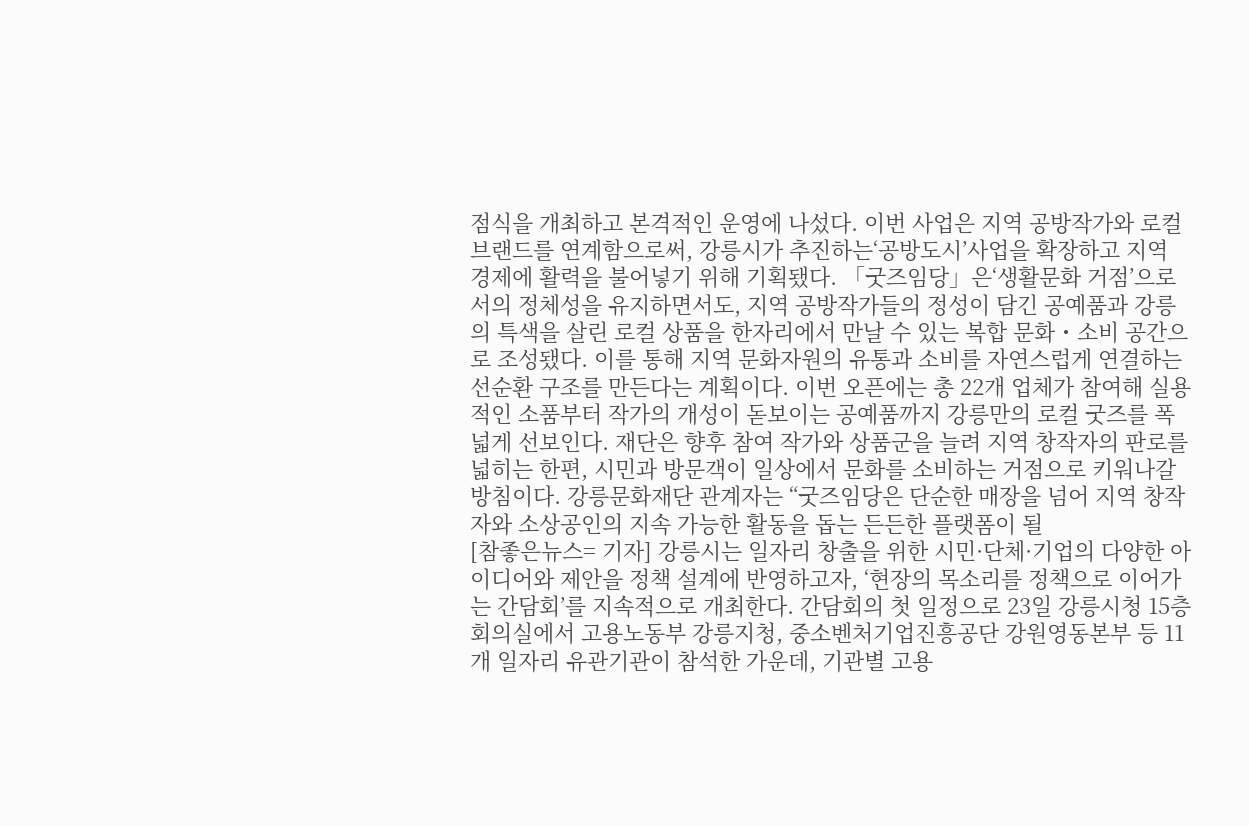점식을 개최하고 본격적인 운영에 나섰다. 이번 사업은 지역 공방작가와 로컬 브랜드를 연계함으로써, 강릉시가 추진하는‘공방도시’사업을 확장하고 지역 경제에 활력을 불어넣기 위해 기획됐다. 「굿즈임당」은‘생활문화 거점’으로서의 정체성을 유지하면서도, 지역 공방작가들의 정성이 담긴 공예품과 강릉의 특색을 살린 로컬 상품을 한자리에서 만날 수 있는 복합 문화・소비 공간으로 조성됐다. 이를 통해 지역 문화자원의 유통과 소비를 자연스럽게 연결하는 선순환 구조를 만든다는 계획이다. 이번 오픈에는 총 22개 업체가 참여해 실용적인 소품부터 작가의 개성이 돋보이는 공예품까지 강릉만의 로컬 굿즈를 폭넓게 선보인다. 재단은 향후 참여 작가와 상품군을 늘려 지역 창작자의 판로를 넓히는 한편, 시민과 방문객이 일상에서 문화를 소비하는 거점으로 키워나갈 방침이다. 강릉문화재단 관계자는 “굿즈임당은 단순한 매장을 넘어 지역 창작자와 소상공인의 지속 가능한 활동을 돕는 든든한 플랫폼이 될
[참좋은뉴스= 기자] 강릉시는 일자리 창출을 위한 시민·단체·기업의 다양한 아이디어와 제안을 정책 설계에 반영하고자, ‘현장의 목소리를 정책으로 이어가는 간담회’를 지속적으로 개최한다. 간담회의 첫 일정으로 23일 강릉시청 15층 회의실에서 고용노동부 강릉지청, 중소벤처기업진흥공단 강원영동본부 등 11개 일자리 유관기관이 참석한 가운데, 기관별 고용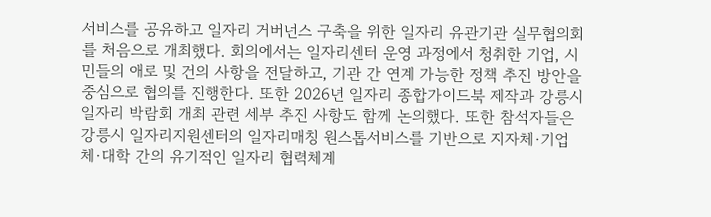서비스를 공유하고 일자리 거버넌스 구축을 위한 일자리 유관기관 실무협의회를 처음으로 개최했다. 회의에서는 일자리센터 운영 과정에서 청취한 기업, 시민들의 애로 및 건의 사항을 전달하고, 기관 간 연계 가능한 정책 추진 방안을 중심으로 협의를 진행한다. 또한 2026년 일자리 종합가이드북 제작과 강릉시 일자리 박람회 개최 관련 세부 추진 사항도 함께 논의했다. 또한 참석자들은 강릉시 일자리지원센터의 일자리매칭 원스톱서비스를 기반으로 지자체·기업체·대학 간의 유기적인 일자리 협력체계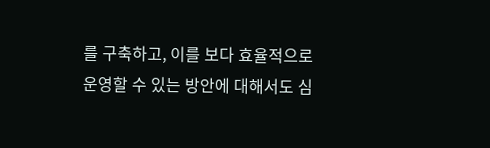를 구축하고, 이를 보다 효율적으로 운영할 수 있는 방안에 대해서도 심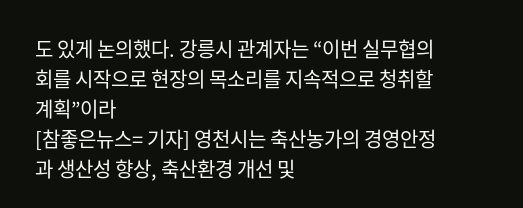도 있게 논의했다. 강릉시 관계자는 “이번 실무협의회를 시작으로 현장의 목소리를 지속적으로 청취할 계획”이라
[참좋은뉴스= 기자] 영천시는 축산농가의 경영안정과 생산성 향상, 축산환경 개선 및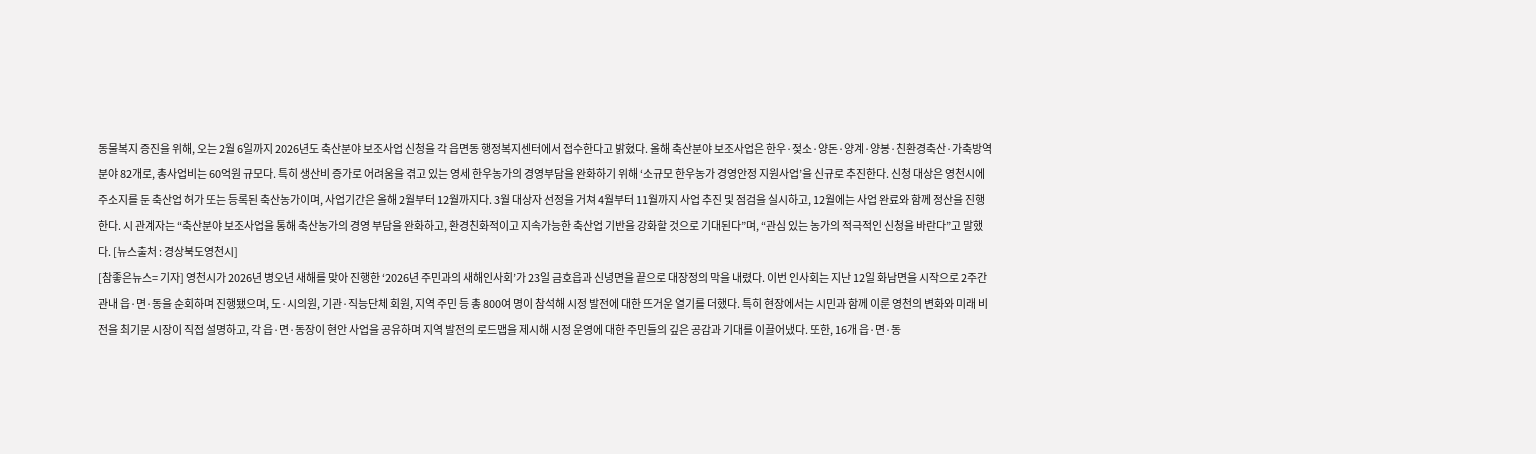동물복지 증진을 위해, 오는 2월 6일까지 2026년도 축산분야 보조사업 신청을 각 읍면동 행정복지센터에서 접수한다고 밝혔다. 올해 축산분야 보조사업은 한우·젖소·양돈·양계·양봉·친환경축산·가축방역 분야 82개로, 총사업비는 60억원 규모다. 특히 생산비 증가로 어려움을 겪고 있는 영세 한우농가의 경영부담을 완화하기 위해 ‘소규모 한우농가 경영안정 지원사업’을 신규로 추진한다. 신청 대상은 영천시에 주소지를 둔 축산업 허가 또는 등록된 축산농가이며, 사업기간은 올해 2월부터 12월까지다. 3월 대상자 선정을 거쳐 4월부터 11월까지 사업 추진 및 점검을 실시하고, 12월에는 사업 완료와 함께 정산을 진행한다. 시 관계자는 “축산분야 보조사업을 통해 축산농가의 경영 부담을 완화하고, 환경친화적이고 지속가능한 축산업 기반을 강화할 것으로 기대된다”며, “관심 있는 농가의 적극적인 신청을 바란다”고 말했다. [뉴스출처 : 경상북도영천시]
[참좋은뉴스= 기자] 영천시가 2026년 병오년 새해를 맞아 진행한 ‘2026년 주민과의 새해인사회’가 23일 금호읍과 신녕면을 끝으로 대장정의 막을 내렸다. 이번 인사회는 지난 12일 화남면을 시작으로 2주간 관내 읍·면·동을 순회하며 진행됐으며, 도·시의원, 기관·직능단체 회원, 지역 주민 등 총 800여 명이 참석해 시정 발전에 대한 뜨거운 열기를 더했다. 특히 현장에서는 시민과 함께 이룬 영천의 변화와 미래 비전을 최기문 시장이 직접 설명하고, 각 읍·면·동장이 현안 사업을 공유하며 지역 발전의 로드맵을 제시해 시정 운영에 대한 주민들의 깊은 공감과 기대를 이끌어냈다. 또한, 16개 읍·면·동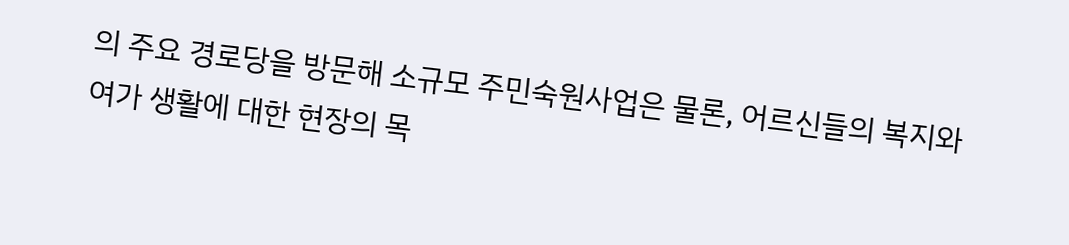의 주요 경로당을 방문해 소규모 주민숙원사업은 물론, 어르신들의 복지와 여가 생활에 대한 현장의 목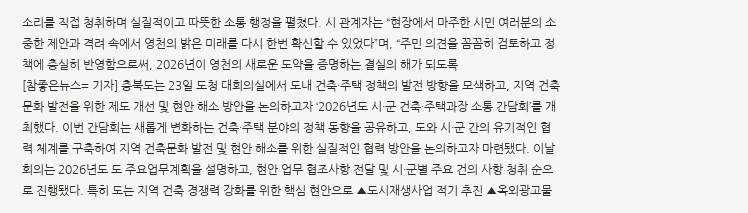소리를 직접 청취하며 실질적이고 따뜻한 소통 행정을 펼쳤다. 시 관계자는 “현장에서 마주한 시민 여러분의 소중한 제안과 격려 속에서 영천의 밝은 미래를 다시 한번 확신할 수 있었다”며, “주민 의견을 꼼꼼히 검토하고 정책에 충실히 반영함으로써, 2026년이 영천의 새로운 도약을 증명하는 결실의 해가 되도록
[참좋은뉴스= 기자] 충북도는 23일 도청 대회의실에서 도내 건축·주택 정책의 발전 방향을 모색하고, 지역 건축문화 발전을 위한 제도 개선 및 현안 해소 방안을 논의하고자 ‘2026년도 시·군 건축·주택과장 소통 간담회’를 개최했다. 이번 간담회는 새롭게 변화하는 건축·주택 분야의 정책 동향을 공유하고, 도와 시·군 간의 유기적인 협력 체계를 구축하여 지역 건축문화 발전 및 현안 해소를 위한 실질적인 협력 방안을 논의하고자 마련됐다. 이날 회의는 2026년도 도 주요업무계획을 설명하고, 현안 업무 협조사항 전달 및 시·군별 주요 건의 사항 청취 순으로 진행됐다. 특히 도는 지역 건축 경쟁력 강화를 위한 핵심 현안으로 ▲도시재생사업 적기 추진 ▲옥외광고물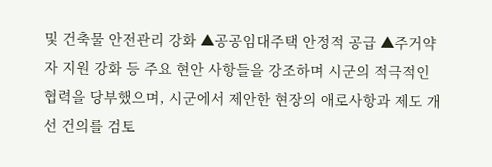및 건축물 안전관리 강화 ▲공공임대주택 안정적 공급 ▲주거약자 지원 강화 등 주요 현안 사항들을 강조하며 시군의 적극적인 협력을 당부했으며, 시군에서 제안한 현장의 애로사항과 제도 개선 건의를 검토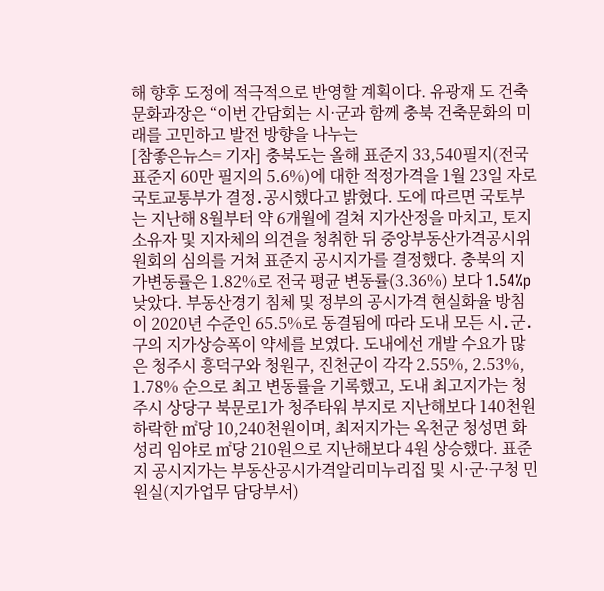해 향후 도정에 적극적으로 반영할 계획이다. 유광재 도 건축문화과장은 “이번 간담회는 시·군과 함께 충북 건축문화의 미래를 고민하고 발전 방향을 나누는
[참좋은뉴스= 기자] 충북도는 올해 표준지 33,540필지(전국 표준지 60만 필지의 5.6%)에 대한 적정가격을 1월 23일 자로 국토교통부가 결정․공시했다고 밝혔다. 도에 따르면 국토부는 지난해 8월부터 약 6개월에 걸쳐 지가산정을 마치고, 토지 소유자 및 지자체의 의견을 청취한 뒤 중앙부동산가격공시위원회의 심의를 거쳐 표준지 공시지가를 결정했다. 충북의 지가변동률은 1.82%로 전국 평균 변동률(3.36%) 보다 1.54%p 낮았다. 부동산경기 침체 및 정부의 공시가격 현실화율 방침이 2020년 수준인 65.5%로 동결됨에 따라 도내 모든 시․군․구의 지가상승폭이 약세를 보였다. 도내에선 개발 수요가 많은 청주시 흥덕구와 청원구, 진천군이 각각 2.55%, 2.53%, 1.78% 순으로 최고 변동률을 기록했고, 도내 최고지가는 청주시 상당구 북문로1가 청주타워 부지로 지난해보다 140천원 하락한 ㎡당 10,240천원이며, 최저지가는 옥천군 청성면 화성리 임야로 ㎡당 210원으로 지난해보다 4원 상승했다. 표준지 공시지가는 부동산공시가격알리미누리집 및 시·군·구청 민원실(지가업무 담당부서)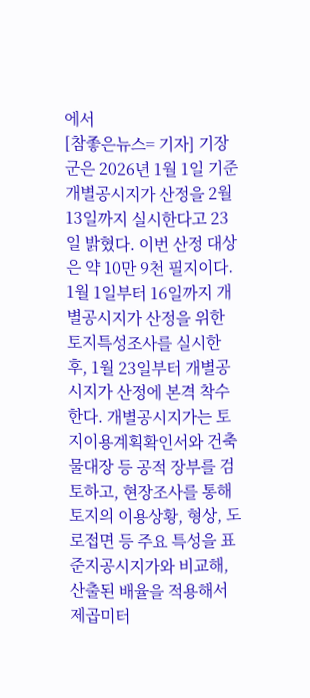에서
[참좋은뉴스= 기자] 기장군은 2026년 1월 1일 기준 개별공시지가 산정을 2월 13일까지 실시한다고 23일 밝혔다. 이번 산정 대상은 약 10만 9천 필지이다. 1월 1일부터 16일까지 개별공시지가 산정을 위한 토지특성조사를 실시한 후, 1월 23일부터 개별공시지가 산정에 본격 착수한다. 개별공시지가는 토지이용계획확인서와 건축물대장 등 공적 장부를 검토하고, 현장조사를 통해 토지의 이용상황, 형상, 도로접면 등 주요 특성을 표준지공시지가와 비교해, 산출된 배율을 적용해서 제곱미터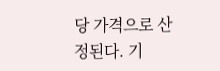당 가격으로 산정된다. 기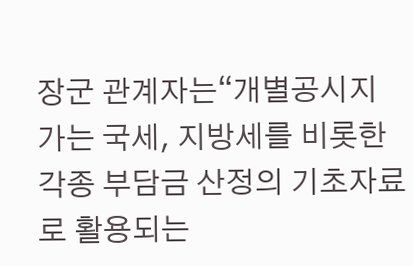장군 관계자는“개별공시지가는 국세, 지방세를 비롯한 각종 부담금 산정의 기초자료로 활용되는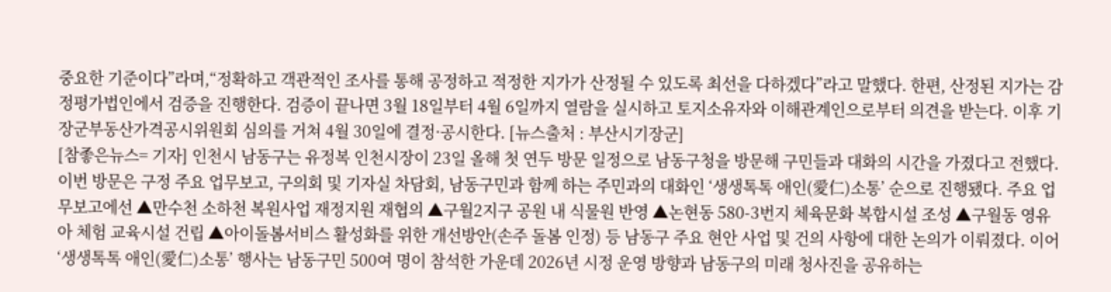중요한 기준이다”라며,“정확하고 객관적인 조사를 통해 공정하고 적정한 지가가 산정될 수 있도록 최선을 다하겠다”라고 말했다. 한편, 산정된 지가는 감정평가법인에서 검증을 진행한다. 검증이 끝나면 3월 18일부터 4월 6일까지 열람을 실시하고 토지소유자와 이해관계인으로부터 의견을 받는다. 이후 기장군부동산가격공시위원회 심의를 거쳐 4월 30일에 결정·공시한다. [뉴스출처 : 부산시기장군]
[참좋은뉴스= 기자] 인천시 남동구는 유정복 인천시장이 23일 올해 첫 연두 방문 일정으로 남동구청을 방문해 구민들과 대화의 시간을 가졌다고 전했다. 이번 방문은 구정 주요 업무보고, 구의회 및 기자실 차담회, 남동구민과 함께 하는 주민과의 대화인 ‘생생톡톡 애인(愛仁)소통’ 순으로 진행됐다. 주요 업무보고에선 ▲만수천 소하천 복원사업 재정지원 재협의 ▲구월2지구 공원 내 식물원 반영 ▲논현동 580-3번지 체육문화 복합시설 조성 ▲구월동 영유아 체험 교육시설 건립 ▲아이돌봄서비스 활성화를 위한 개선방안(손주 돌봄 인정) 등 남동구 주요 현안 사업 및 건의 사항에 대한 논의가 이뤄졌다. 이어 ‘생생톡톡 애인(愛仁)소통’ 행사는 남동구민 500여 명이 참석한 가운데 2026년 시정 운영 방향과 남동구의 미래 청사진을 공유하는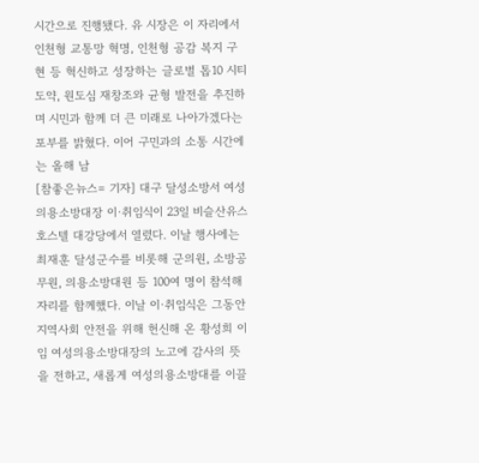시간으로 진행됐다. 유 시장은 이 자리에서 인천형 교통망 혁명, 인천형 공감 복지 구현 등 혁신하고 성장하는 글로벌 톱10 시티 도약, 원도심 재창조와 균형 발전을 추진하며 시민과 함께 더 큰 미래로 나아가겠다는 포부를 밝혔다. 이어 구민과의 소통 시간에는 올해 남
[참좋은뉴스= 기자] 대구 달성소방서 여성의용소방대장 이·취임식이 23일 비슬산유스호스텔 대강당에서 열렸다. 이날 행사에는 최재훈 달성군수를 비롯해 군의원, 소방공무원, 의용소방대원 등 100여 명이 참석해 자리를 함께했다. 이날 이·취임식은 그동안 지역사회 안전을 위해 헌신해 온 황성희 이임 여성의용소방대장의 노고에 감사의 뜻을 전하고, 새롭게 여성의용소방대를 이끌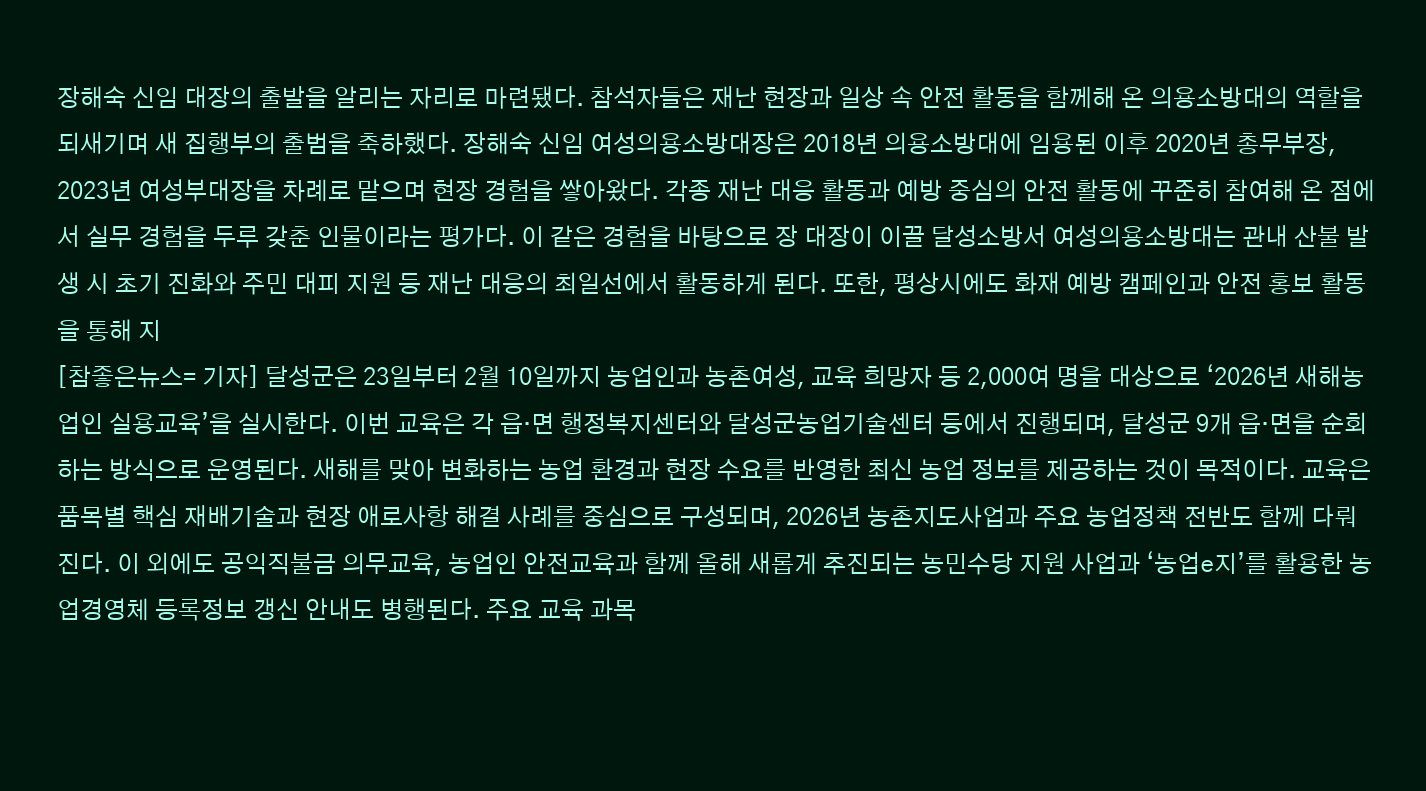장해숙 신임 대장의 출발을 알리는 자리로 마련됐다. 참석자들은 재난 현장과 일상 속 안전 활동을 함께해 온 의용소방대의 역할을 되새기며 새 집행부의 출범을 축하했다. 장해숙 신임 여성의용소방대장은 2018년 의용소방대에 임용된 이후 2020년 총무부장, 2023년 여성부대장을 차례로 맡으며 현장 경험을 쌓아왔다. 각종 재난 대응 활동과 예방 중심의 안전 활동에 꾸준히 참여해 온 점에서 실무 경험을 두루 갖춘 인물이라는 평가다. 이 같은 경험을 바탕으로 장 대장이 이끌 달성소방서 여성의용소방대는 관내 산불 발생 시 초기 진화와 주민 대피 지원 등 재난 대응의 최일선에서 활동하게 된다. 또한, 평상시에도 화재 예방 캠페인과 안전 홍보 활동을 통해 지
[참좋은뉴스= 기자] 달성군은 23일부터 2월 10일까지 농업인과 농촌여성, 교육 희망자 등 2,000여 명을 대상으로 ‘2026년 새해농업인 실용교육’을 실시한다. 이번 교육은 각 읍·면 행정복지센터와 달성군농업기술센터 등에서 진행되며, 달성군 9개 읍·면을 순회하는 방식으로 운영된다. 새해를 맞아 변화하는 농업 환경과 현장 수요를 반영한 최신 농업 정보를 제공하는 것이 목적이다. 교육은 품목별 핵심 재배기술과 현장 애로사항 해결 사례를 중심으로 구성되며, 2026년 농촌지도사업과 주요 농업정책 전반도 함께 다뤄진다. 이 외에도 공익직불금 의무교육, 농업인 안전교육과 함께 올해 새롭게 추진되는 농민수당 지원 사업과 ‘농업e지’를 활용한 농업경영체 등록정보 갱신 안내도 병행된다. 주요 교육 과목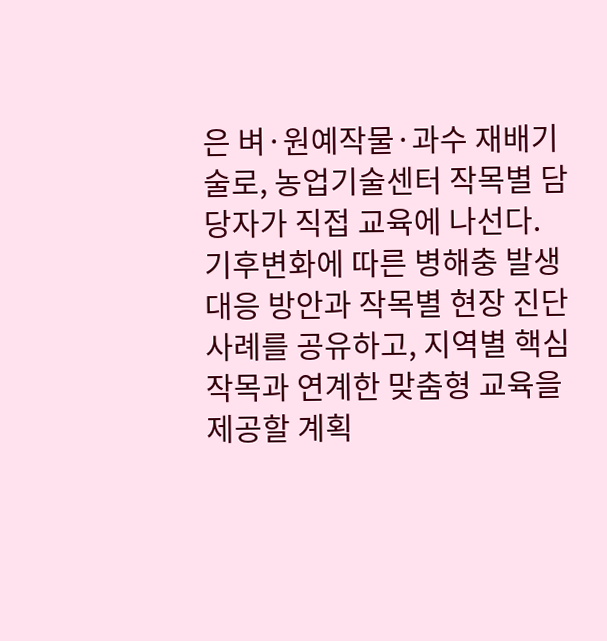은 벼·원예작물·과수 재배기술로, 농업기술센터 작목별 담당자가 직접 교육에 나선다. 기후변화에 따른 병해충 발생 대응 방안과 작목별 현장 진단 사례를 공유하고, 지역별 핵심 작목과 연계한 맞춤형 교육을 제공할 계획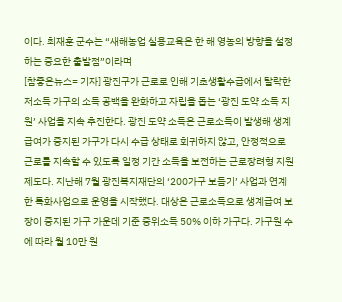이다. 최재훈 군수는 “새해농업 실용교육은 한 해 영농의 방향을 설정하는 중요한 출발점”이라며
[참좋은뉴스= 기자] 광진구가 근로로 인해 기초생활수급에서 탈락한 저소득 가구의 소득 공백을 완화하고 자립을 돕는 ‘광진 도약 소득 지원’ 사업을 지속 추진한다. 광진 도약 소득은 근로소득이 발생해 생계급여가 중지된 가구가 다시 수급 상태로 회귀하지 않고, 안정적으로 근로를 지속할 수 있도록 일정 기간 소득을 보전하는 근로장려형 지원 제도다. 지난해 7월 광진복지재단의 ‘200가구 보듬기’ 사업과 연계한 특화사업으로 운영을 시작했다. 대상은 근로소득으로 생계급여 보장이 중지된 가구 가운데 기준 중위소득 50% 이하 가구다. 가구원 수에 따라 월 10만 원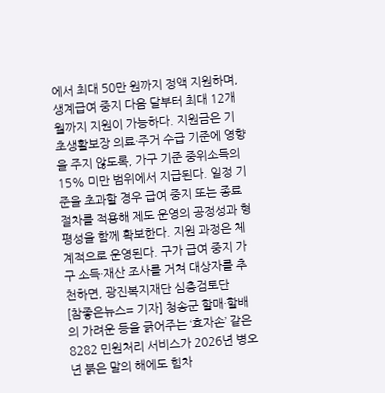에서 최대 50만 원까지 정액 지원하며, 생계급여 중지 다음 달부터 최대 12개월까지 지원이 가능하다. 지원금은 기초생활보장 의료·주거 수급 기준에 영향을 주지 않도록, 가구 기준 중위소득의 15% 미만 범위에서 지급된다. 일정 기준을 초과할 경우 급여 중지 또는 종료 절차를 적용해 제도 운영의 공정성과 형평성을 함께 확보한다. 지원 과정은 체계적으로 운영된다. 구가 급여 중지 가구 소득·재산 조사를 거쳐 대상자를 추천하면, 광진복지재단 심층검토단
[참좋은뉴스= 기자] 청송군 할매·할배의 가려운 등을 긁어주는 ‘효자손’ 같은 8282 민원처리 서비스가 2026년 병오년 붉은 말의 해에도 힘차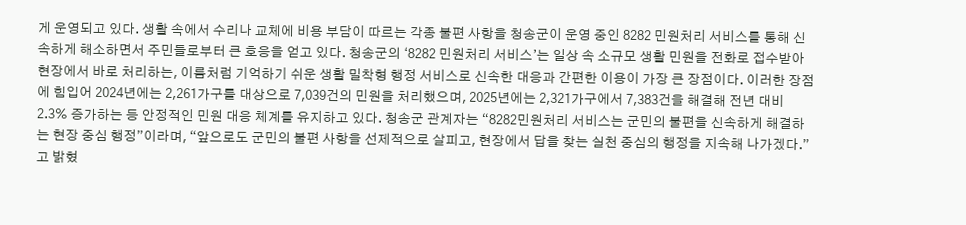게 운영되고 있다. 생활 속에서 수리나 교체에 비용 부담이 따르는 각종 불편 사항을 청송군이 운영 중인 8282 민원처리 서비스를 통해 신속하게 해소하면서 주민들로부터 큰 호응을 얻고 있다. 청송군의 ‘8282 민원처리 서비스’는 일상 속 소규모 생활 민원을 전화로 접수받아 현장에서 바로 처리하는, 이름처럼 기억하기 쉬운 생활 밀착형 행정 서비스로 신속한 대응과 간편한 이용이 가장 큰 장점이다. 이러한 장점에 힘입어 2024년에는 2,261가구를 대상으로 7,039건의 민원을 처리했으며, 2025년에는 2,321가구에서 7,383건을 해결해 전년 대비 2.3% 증가하는 등 안정적인 민원 대응 체계를 유지하고 있다. 청송군 관계자는 “8282민원처리 서비스는 군민의 불편을 신속하게 해결하는 현장 중심 행정”이라며, “앞으로도 군민의 불편 사항을 선제적으로 살피고, 현장에서 답을 찾는 실천 중심의 행정을 지속해 나가겠다.”고 밝혔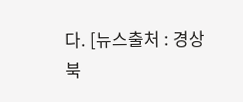다. [뉴스출처 : 경상북